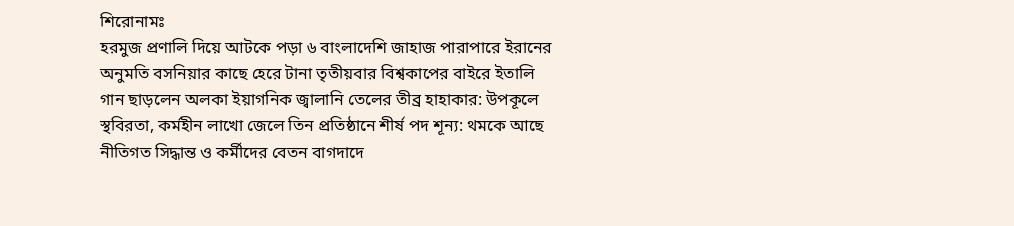শিরোনামঃ
হরমুজ প্রণালি দিয়ে আটকে পড়া ৬ বাংলাদেশি জাহাজ পারাপারে ইরানের অনুমতি বসনিয়ার কাছে হেরে টানা তৃতীয়বার বিশ্বকাপের বাইরে ইতালি গান ছাড়লেন অলকা ইয়াগনিক জ্বালানি তেলের তীব্র হাহাকার: উপকূলে স্থবিরতা, কর্মহীন লাখো জেলে তিন প্রতিষ্ঠানে শীর্ষ পদ শূন্য: থমকে আছে নীতিগত সিদ্ধান্ত ও কর্মীদের বেতন বাগদাদে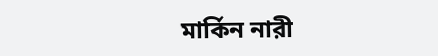মার্কিন নারী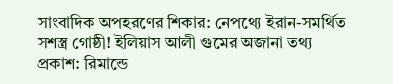সাংবাদিক অপহরণের শিকার: নেপথ্যে ইরান-সমর্থিত সশস্ত্র গোষ্ঠী! ইলিয়াস আলী গুমের অজানা তথ্য প্রকাশ: রিমান্ডে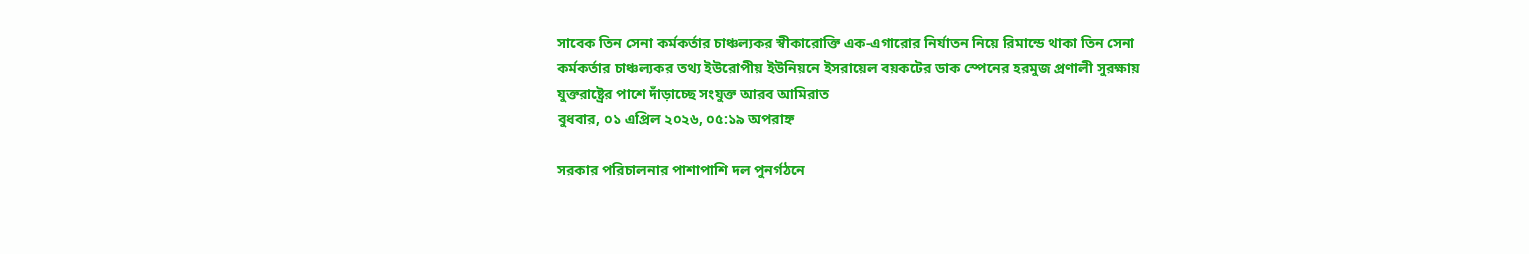সাবেক তিন সেনা কর্মকর্তার চাঞ্চল্যকর স্বীকারোক্তি এক-এগারোর নির্যাতন নিয়ে রিমান্ডে থাকা তিন সেনা কর্মকর্তার চাঞ্চল্যকর তথ্য ইউরোপীয় ইউনিয়নে ইসরায়েল বয়কটের ডাক স্পেনের হরমুজ প্রণালী সুরক্ষায় যুক্তরাষ্ট্রের পাশে দাঁড়াচ্ছে সংযুক্ত আরব আমিরাত
বুধবার, ০১ এপ্রিল ২০২৬, ০৫:১৯ অপরাহ্ন

সরকার পরিচালনার পাশাপাশি দল পুনর্গঠনে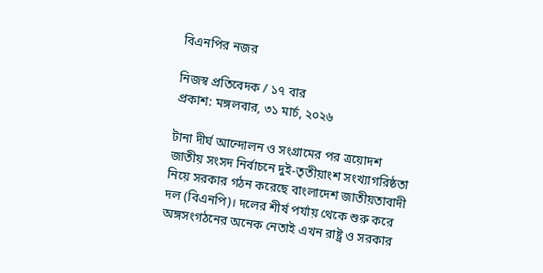বিএনপির নজর

নিজস্ব প্রতিবেদক / ১৭ বার
প্রকাশ: মঙ্গলবার, ৩১ মার্চ, ২০২৬

টানা দীর্ঘ আন্দোলন ও সংগ্রামের পর ত্রয়োদশ জাতীয় সংসদ নির্বাচনে দুই-তৃতীয়াংশ সংখ্যাগরিষ্ঠতা নিয়ে সরকার গঠন করেছে বাংলাদেশ জাতীয়তাবাদী দল (বিএনপি)। দলের শীর্ষ পর্যায় থেকে শুরু করে অঙ্গসংগঠনের অনেক নেতাই এখন রাষ্ট্র ও সরকার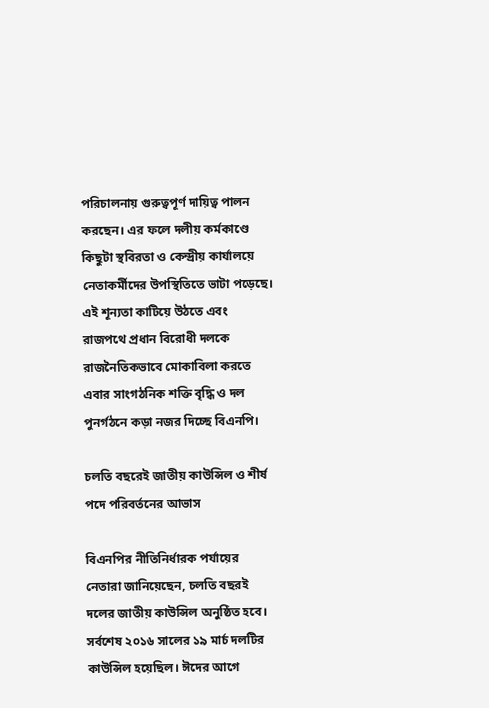পরিচালনায় গুরুত্বপূর্ণ দায়িত্ব পালন করছেন। এর ফলে দলীয় কর্মকাণ্ডে কিছুটা স্থবিরতা ও কেন্দ্রীয় কার্যালয়ে নেতাকর্মীদের উপস্থিতিতে ভাটা পড়েছে। এই শূন্যতা কাটিয়ে উঠতে এবং রাজপথে প্রধান বিরোধী দলকে রাজনৈতিকভাবে মোকাবিলা করতে এবার সাংগঠনিক শক্তি বৃদ্ধি ও দল পুনর্গঠনে কড়া নজর দিচ্ছে বিএনপি।

চলতি বছরেই জাতীয় কাউন্সিল ও শীর্ষ পদে পরিবর্তনের আভাস

বিএনপির নীতিনির্ধারক পর্যায়ের নেতারা জানিয়েছেন, চলতি বছরই দলের জাতীয় কাউন্সিল অনুষ্ঠিত হবে। সর্বশেষ ২০১৬ সালের ১৯ মার্চ দলটির কাউন্সিল হয়েছিল। ঈদের আগে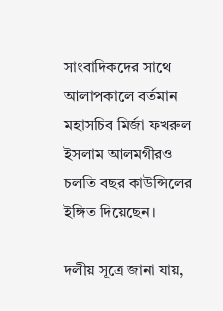সাংবাদিকদের সাথে আলাপকালে বর্তমান মহাসচিব মির্জা ফখরুল ইসলাম আলমগীরও চলতি বছর কাউন্সিলের ইঙ্গিত দিয়েছেন।

দলীয় সূত্রে জানা যায়,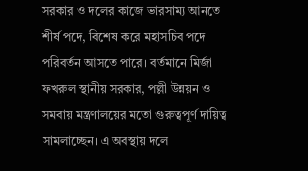সরকার ও দলের কাজে ভারসাম্য আনতে শীর্ষ পদে, বিশেষ করে মহাসচিব পদে পরিবর্তন আসতে পারে। বর্তমানে মির্জা ফখরুল স্থানীয় সরকার, পল্লী উন্নয়ন ও সমবায় মন্ত্রণালয়ের মতো গুরুত্বপূর্ণ দায়িত্ব সামলাচ্ছেন। এ অবস্থায় দলে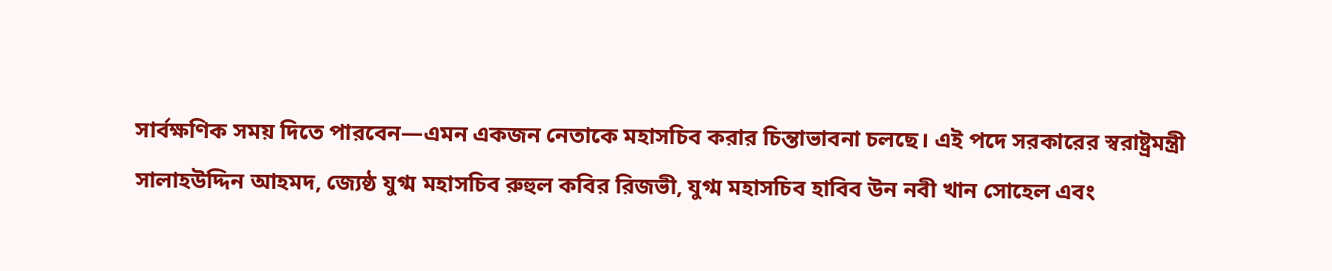সার্বক্ষণিক সময় দিতে পারবেন—এমন একজন নেতাকে মহাসচিব করার চিন্তাভাবনা চলছে। এই পদে সরকারের স্বরাষ্ট্রমন্ত্রী সালাহউদ্দিন আহমদ, জ্যেষ্ঠ যুগ্ম মহাসচিব রুহুল কবির রিজভী, যুগ্ম মহাসচিব হাবিব উন নবী খান সোহেল এবং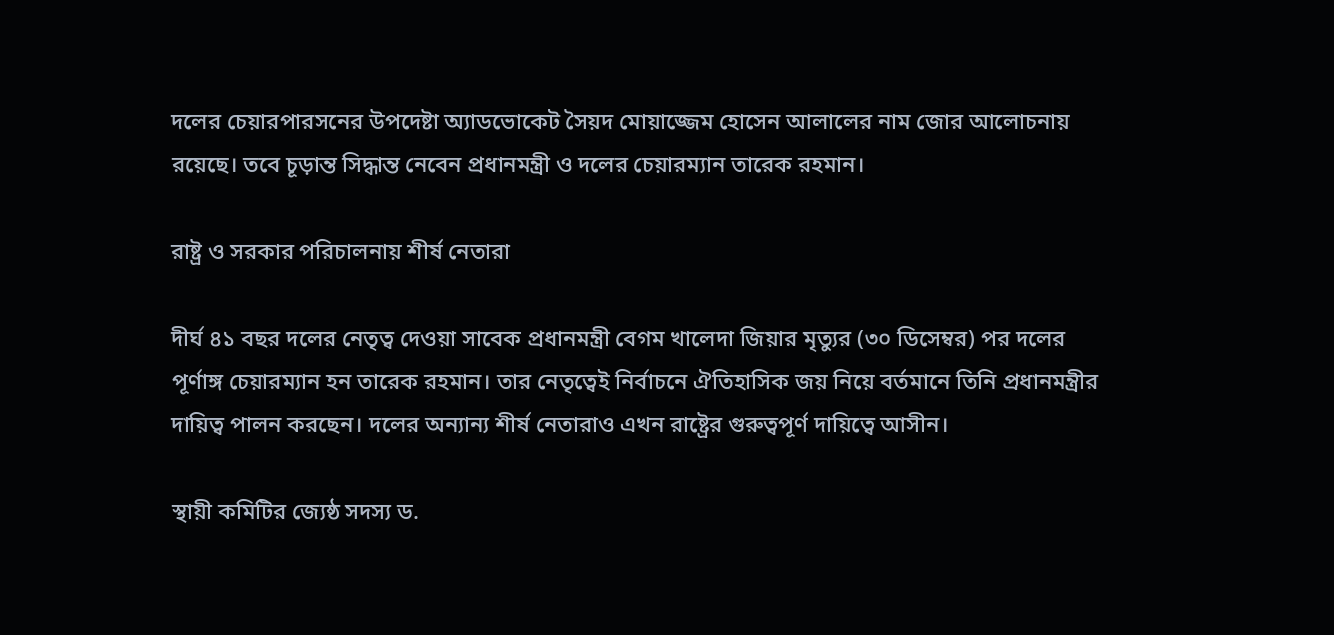দলের চেয়ারপারসনের উপদেষ্টা অ্যাডভোকেট সৈয়দ মোয়াজ্জেম হোসেন আলালের নাম জোর আলোচনায় রয়েছে। তবে চূড়ান্ত সিদ্ধান্ত নেবেন প্রধানমন্ত্রী ও দলের চেয়ারম্যান তারেক রহমান।

রাষ্ট্র ও সরকার পরিচালনায় শীর্ষ নেতারা

দীর্ঘ ৪১ বছর দলের নেতৃত্ব দেওয়া সাবেক প্রধানমন্ত্রী বেগম খালেদা জিয়ার মৃত্যুর (৩০ ডিসেম্বর) পর দলের পূর্ণাঙ্গ চেয়ারম্যান হন তারেক রহমান। তার নেতৃত্বেই নির্বাচনে ঐতিহাসিক জয় নিয়ে বর্তমানে তিনি প্রধানমন্ত্রীর দায়িত্ব পালন করছেন। দলের অন্যান্য শীর্ষ নেতারাও এখন রাষ্ট্রের গুরুত্বপূর্ণ দায়িত্বে আসীন।

স্থায়ী কমিটির জ্যেষ্ঠ সদস্য ড.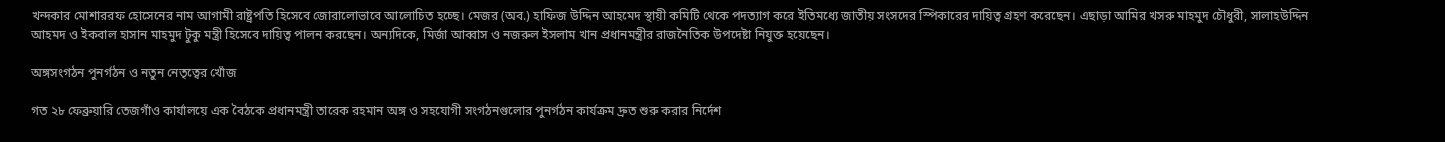খন্দকার মোশাররফ হোসেনের নাম আগামী রাষ্ট্রপতি হিসেবে জোরালোভাবে আলোচিত হচ্ছে। মেজর (অব.) হাফিজ উদ্দিন আহমেদ স্থায়ী কমিটি থেকে পদত্যাগ করে ইতিমধ্যে জাতীয় সংসদের স্পিকারের দায়িত্ব গ্রহণ করেছেন। এছাড়া আমির খসরু মাহমুদ চৌধুরী, সালাহউদ্দিন আহমদ ও ইকবাল হাসান মাহমুদ টুকু মন্ত্রী হিসেবে দায়িত্ব পালন করছেন। অন্যদিকে, মির্জা আব্বাস ও নজরুল ইসলাম খান প্রধানমন্ত্রীর রাজনৈতিক উপদেষ্টা নিযুক্ত হয়েছেন।

অঙ্গসংগঠন পুনর্গঠন ও নতুন নেতৃত্বের খোঁজ

গত ২৮ ফেব্রুয়ারি তেজগাঁও কার্যালয়ে এক বৈঠকে প্রধানমন্ত্রী তারেক রহমান অঙ্গ ও সহযোগী সংগঠনগুলোর পুনর্গঠন কার্যক্রম দ্রুত শুরু করার নির্দেশ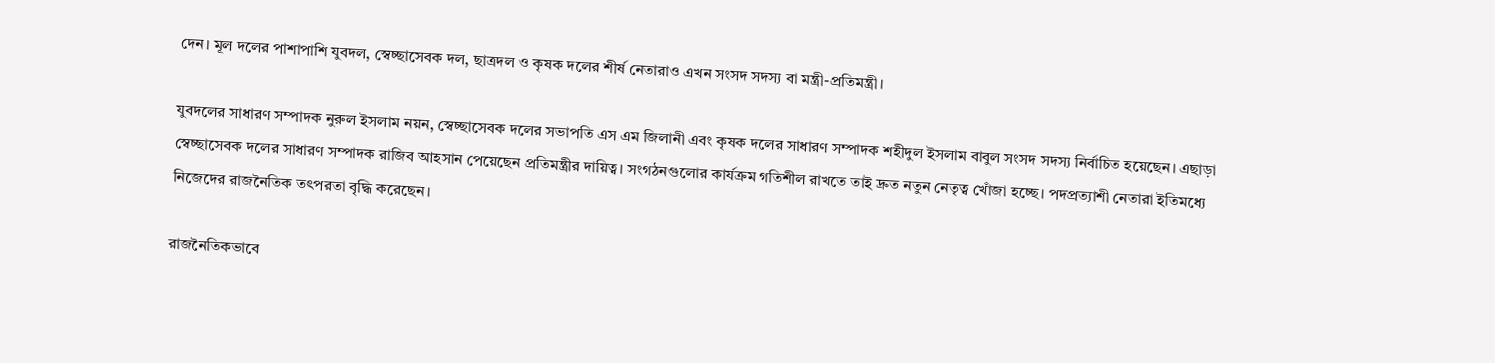দেন। মূল দলের পাশাপাশি যুবদল, স্বেচ্ছাসেবক দল, ছাত্রদল ও কৃষক দলের শীর্ষ নেতারাও এখন সংসদ সদস্য বা মন্ত্রী-প্রতিমন্ত্রী।

যুবদলের সাধারণ সম্পাদক নুরুল ইসলাম নয়ন, স্বেচ্ছাসেবক দলের সভাপতি এস এম জিলানী এবং কৃষক দলের সাধারণ সম্পাদক শহীদুল ইসলাম বাবুল সংসদ সদস্য নির্বাচিত হয়েছেন। এছাড়া স্বেচ্ছাসেবক দলের সাধারণ সম্পাদক রাজিব আহসান পেয়েছেন প্রতিমন্ত্রীর দায়িত্ব। সংগঠনগুলোর কার্যক্রম গতিশীল রাখতে তাই দ্রুত নতুন নেতৃত্ব খোঁজা হচ্ছে। পদপ্রত্যাশী নেতারা ইতিমধ্যে নিজেদের রাজনৈতিক তৎপরতা বৃদ্ধি করেছেন।

রাজনৈতিকভাবে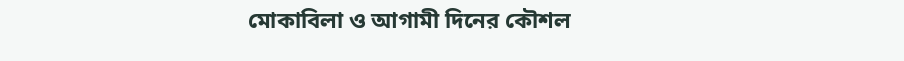মোকাবিলা ও আগামী দিনের কৌশল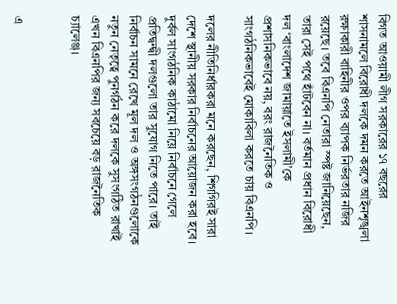বিগত আওয়ামী লীগ সরকারের ১৭ বছরের শাসনামলে বিরোধী দলকে দমন করতে আইনশৃঙ্খলা রক্ষাকারী বাহিনীর ওপর ব্যাপক নির্ভরতার নজির রয়েছে। তবে বিএনপি নেতারা স্পষ্ট জানিয়েছেন, তারা সেই পথে হাঁটবেন না। বর্তমান প্রধান বিরোধী দল ‘বাংলাদেশ জামায়াতে ইসলামী’কে প্রশাসনিকভাবে নয়, বরং রাজনৈতিক ও সাংগঠনিকভাবেই মোকাবিলা করতে চায় বিএনপি।

দলের নীতিনির্ধারকরা মনে করছেন, শিগগিরই সারা দেশে স্থানীয় সরকার নির্বাচনের আয়োজন করা হবে। দুর্বল সাংগঠনিক কাঠামো নিয়ে নির্বাচনে গেলে প্রতিদ্বন্দ্বী দলগুলো তার সুযোগ নিতে পারে। তাই নির্বাচন সামনে রেখে মূল দল ও অঙ্গসংগঠনগুলোকে নতুন নেতৃত্বে পুনর্গঠন করে দলকে সুসংগঠিত রাখাই এখন বিএনপির জন্য সবচেয়ে বড় রাজনৈতিক চ্যালেঞ্জ।


এ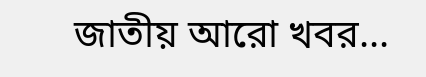জাতীয় আরো খবর...